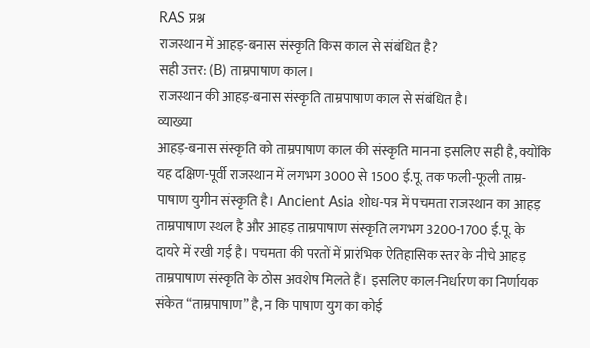RAS प्रश्न
राजस्थान में आहड़-बनास संस्कृति किस काल से संबंधित है?
सही उत्तर: (B) ताम्रपाषाण काल।
राजस्थान की आहड़-बनास संस्कृति ताम्रपाषाण काल से संबंधित है।
व्याख्या
आहड़-बनास संस्कृति को ताम्रपाषाण काल की संस्कृति मानना इसलिए सही है, क्योंकि यह दक्षिण-पूर्वी राजस्थान में लगभग 3000 से 1500 ई.पू. तक फली-फूली ताम्र-पाषाण युगीन संस्कृति है। Ancient Asia शोध-पत्र में पचमता राजस्थान का आहड़ ताम्रपाषाण स्थल है और आहड़ ताम्रपाषाण संस्कृति लगभग 3200-1700 ई.पू. के दायरे में रखी गई है। पचमता की परतों में प्रारंभिक ऐतिहासिक स्तर के नीचे आहड़ ताम्रपाषाण संस्कृति के ठोस अवशेष मिलते हैं। इसलिए काल-निर्धारण का निर्णायक संकेत “ताम्रपाषाण” है, न कि पाषाण युग का कोई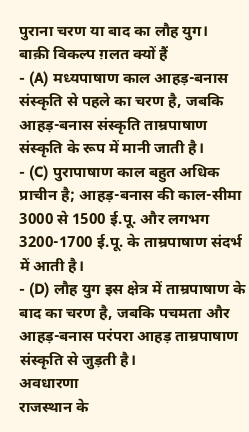पुराना चरण या बाद का लौह युग।
बाक़ी विकल्प ग़लत क्यों हैं
- (A) मध्यपाषाण काल आहड़-बनास संस्कृति से पहले का चरण है, जबकि आहड़-बनास संस्कृति ताम्रपाषाण संस्कृति के रूप में मानी जाती है।
- (C) पुरापाषाण काल बहुत अधिक प्राचीन है; आहड़-बनास की काल-सीमा 3000 से 1500 ई.पू. और लगभग 3200-1700 ई.पू. के ताम्रपाषाण संदर्भ में आती है।
- (D) लौह युग इस क्षेत्र में ताम्रपाषाण के बाद का चरण है, जबकि पचमता और आहड़-बनास परंपरा आहड़ ताम्रपाषाण संस्कृति से जुड़ती है।
अवधारणा
राजस्थान के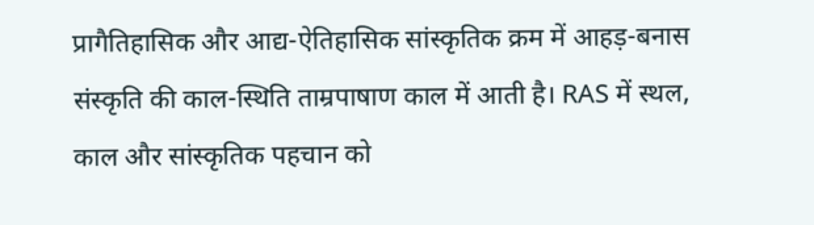प्रागैतिहासिक और आद्य-ऐतिहासिक सांस्कृतिक क्रम में आहड़-बनास संस्कृति की काल-स्थिति ताम्रपाषाण काल में आती है। RAS में स्थल, काल और सांस्कृतिक पहचान को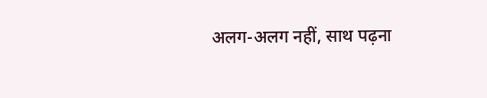अलग-अलग नहीं, साथ पढ़ना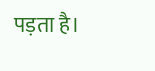पड़ता है।